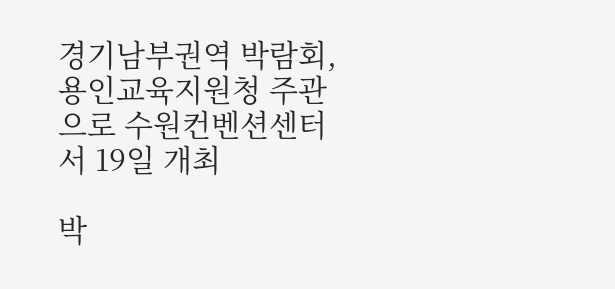경기남부권역 박람회, 용인교육지원청 주관으로 수원컨벤션센터서 19일 개최

박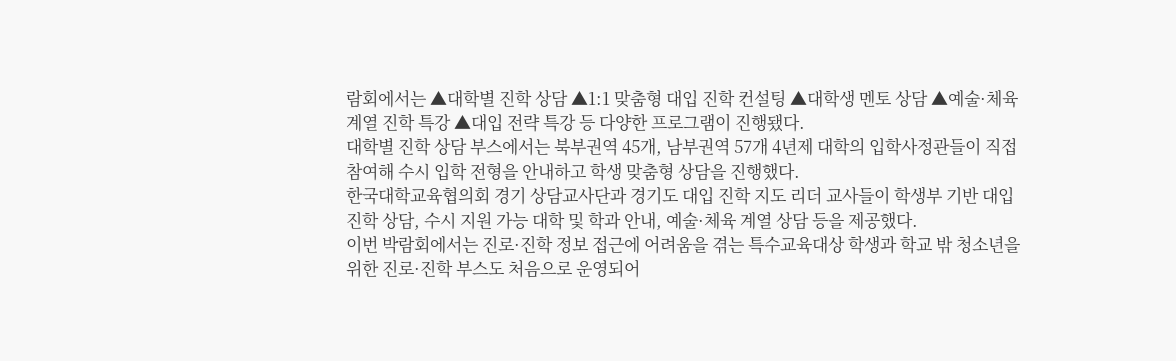람회에서는 ▲대학별 진학 상담 ▲1:1 맞춤형 대입 진학 컨설팅 ▲대학생 멘토 상담 ▲예술·체육 계열 진학 특강 ▲대입 전략 특강 등 다양한 프로그램이 진행됐다.
대학별 진학 상담 부스에서는 북부권역 45개, 남부권역 57개 4년제 대학의 입학사정관들이 직접 참여해 수시 입학 전형을 안내하고 학생 맞춤형 상담을 진행했다.
한국대학교육협의회 경기 상담교사단과 경기도 대입 진학 지도 리더 교사들이 학생부 기반 대입 진학 상담, 수시 지원 가능 대학 및 학과 안내, 예술·체육 계열 상담 등을 제공했다.
이번 박람회에서는 진로·진학 정보 접근에 어려움을 겪는 특수교육대상 학생과 학교 밖 청소년을 위한 진로·진학 부스도 처음으로 운영되어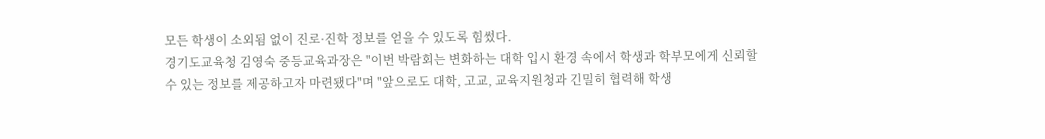모든 학생이 소외됨 없이 진로·진학 정보를 얻을 수 있도록 힘썼다.
경기도교육청 김영숙 중등교육과장은 "이번 박람회는 변화하는 대학 입시 환경 속에서 학생과 학부모에게 신뢰할 수 있는 정보를 제공하고자 마련됐다"며 "앞으로도 대학, 고교, 교육지원청과 긴밀히 협력해 학생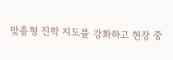맞춤형 진학 지도를 강화하고 현장 중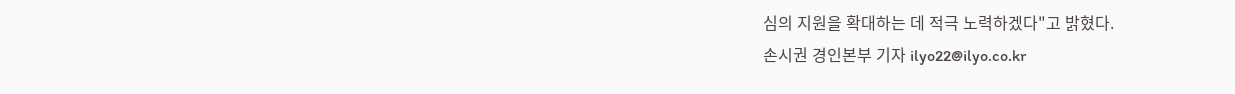심의 지원을 확대하는 데 적극 노력하겠다"고 밝혔다.
손시권 경인본부 기자 ilyo22@ilyo.co.kr